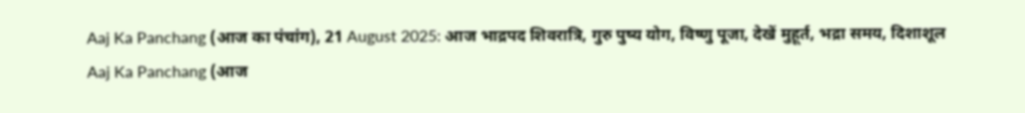Aaj Ka Panchang (आज का पंचांग), 21 August 2025: आज भाद्रपद शिवरात्रि, गुरु पुष्य योग, विष्णु पूजा, देखें मुहूर्त, भद्रा समय, दिशाशूल
Aaj Ka Panchang (आज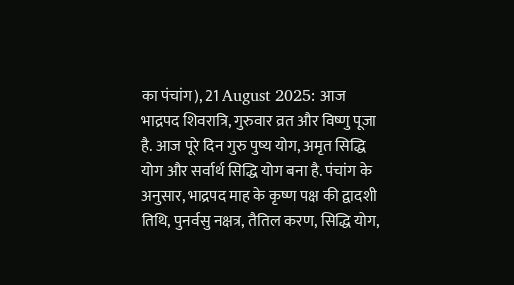का पंचांग), 21 August 2025: आज भाद्रपद शिवरात्रि, गुरुवार व्रत और विष्णु पूजा है. आज पूरे दिन गुरु पुष्य योग, अमृत सिद्धि योग और सर्वार्थ सिद्धि योग बना है. पंचांग के अनुसार, भाद्रपद माह के कृष्ण पक्ष की द्वादशी तिथि, पुनर्वसु नक्षत्र, तैतिल करण, सिद्धि योग,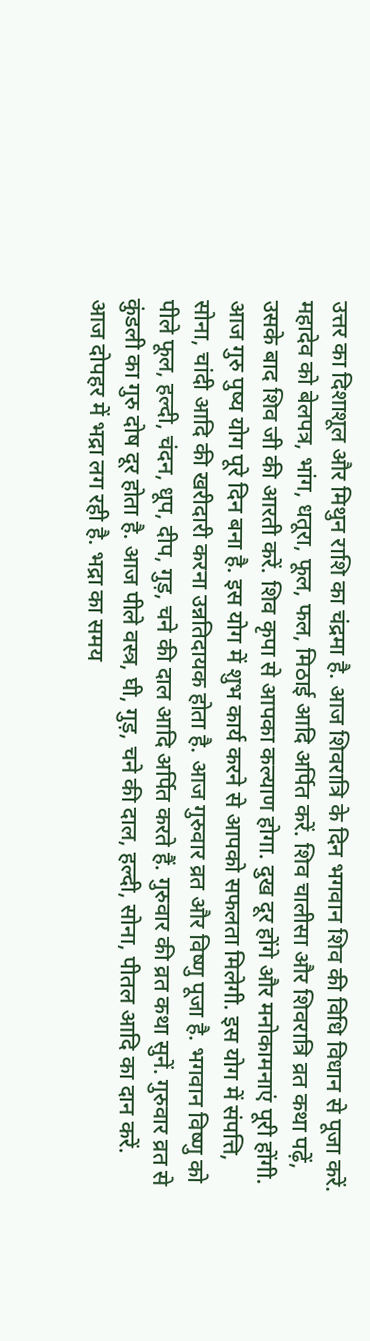उत्तर का दिशाशूल और मिथुन राशि का चंद्रमा है. आज शिवरात्रि के दिन भगवान शिव की विधि विधान से पूजा करें. महादेव को बेलपत्र, भांग, धतूरा, फूल, फल, मिठाई आदि अर्पित करें. शिव चालीसा और शिवरात्रि व्रत कथा पढ़ें, उसके बाद शिव जी की आरती करें. शिव कृपा से आपका कल्याण होगा. दुख दूर होंगे और मनोकामनाएं पूरी होंगी.
आज गुरु पुष्य योग पूरे दिन बना है. इस योग में शुभ कार्य करने से आपको सफलता मिलेगी. इस योग में संपत्ति, सोना, चांदी आदि की खरीदारी करना उन्नतिदायक होता है. आज गुरुवार व्रत और विष्णु पूजा है. भगवान विष्णु को पीले फूल, हल्दी, चंदन, धूप, दीप, गुड़, चने की दाल आदि अर्पित करते हैं. गुरुवार की व्रत कथा सुनें. गुरुवार व्रत से कुंडली का गुरु दोष दूर होता है. आज पीले वस्त्र, घी, गुड़, चने की दाल, हल्दी, सोना, पीतल आदि का दान करें. आज दोपहर में भद्रा लग रही है. भद्रा का समय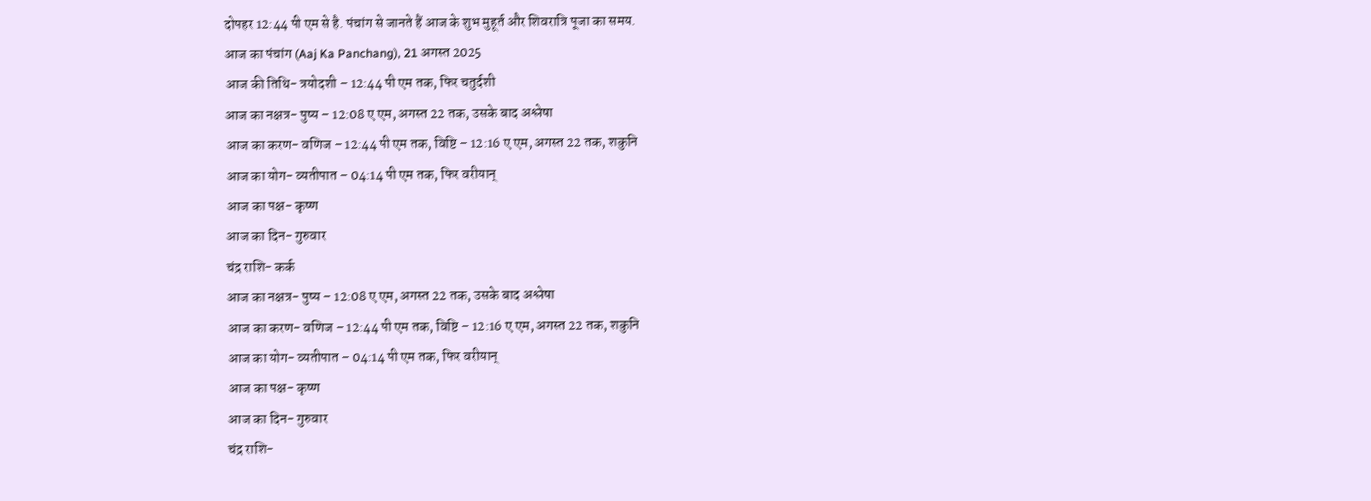दोपहर 12:44 पी एम से है. पंचांग से जानते हैं आज के शुभ मुहूर्त और शिवरात्रि पूजा का समय.
आज का पंचांग (Aaj Ka Panchang), 21 अगस्त 2025
आज की तिथि- त्रयोदशी – 12:44 पी एम तक, फिर चतुर्दशी
आज का नक्षत्र- पुष्य – 12:08 ए एम, अगस्त 22 तक, उसके बाद अश्लेषा
आज का करण- वणिज – 12:44 पी एम तक, विष्टि – 12:16 ए एम, अगस्त 22 तक, शकुनि
आज का योग- व्यतीपात – 04:14 पी एम तक, फिर वरीयान्
आज का पक्ष- कृष्ण
आज का दिन- गुरुवार
चंद्र राशि- कर्क
आज का नक्षत्र- पुष्य – 12:08 ए एम, अगस्त 22 तक, उसके बाद अश्लेषा
आज का करण- वणिज – 12:44 पी एम तक, विष्टि – 12:16 ए एम, अगस्त 22 तक, शकुनि
आज का योग- व्यतीपात – 04:14 पी एम तक, फिर वरीयान्
आज का पक्ष- कृष्ण
आज का दिन- गुरुवार
चंद्र राशि-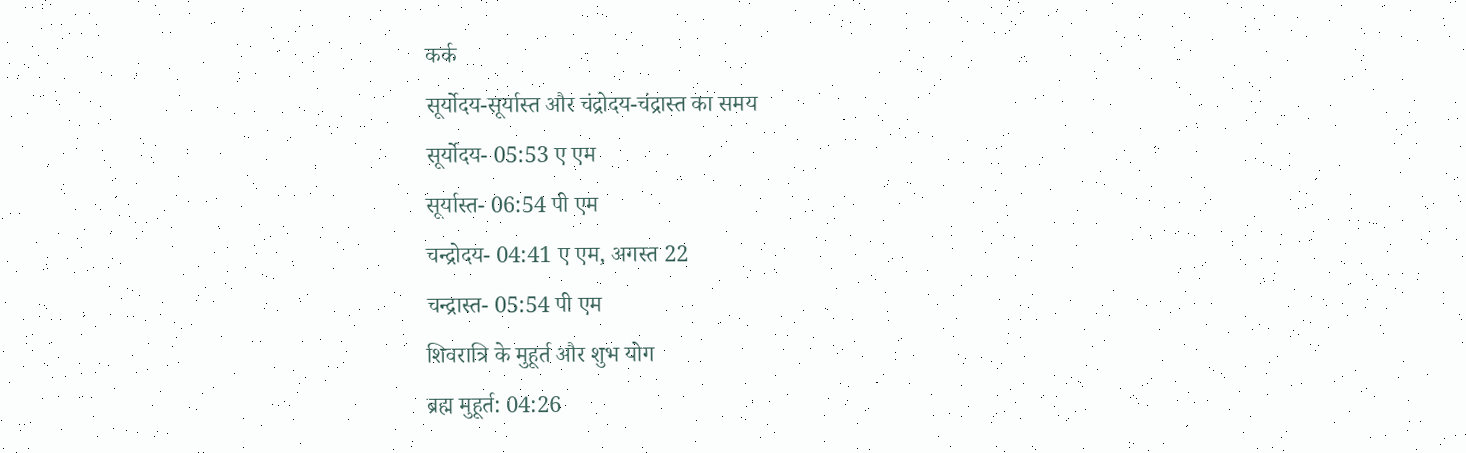कर्क
सूर्योदय-सूर्यास्त और चंद्रोदय-चंद्रास्त का समय
सूर्योदय- 05:53 ए एम
सूर्यास्त- 06:54 पी एम
चन्द्रोदय- 04:41 ए एम, अगस्त 22
चन्द्रास्त- 05:54 पी एम
शिवरात्रि के मुहूर्त और शुभ योग
ब्रह्म मुहूर्त: 04:26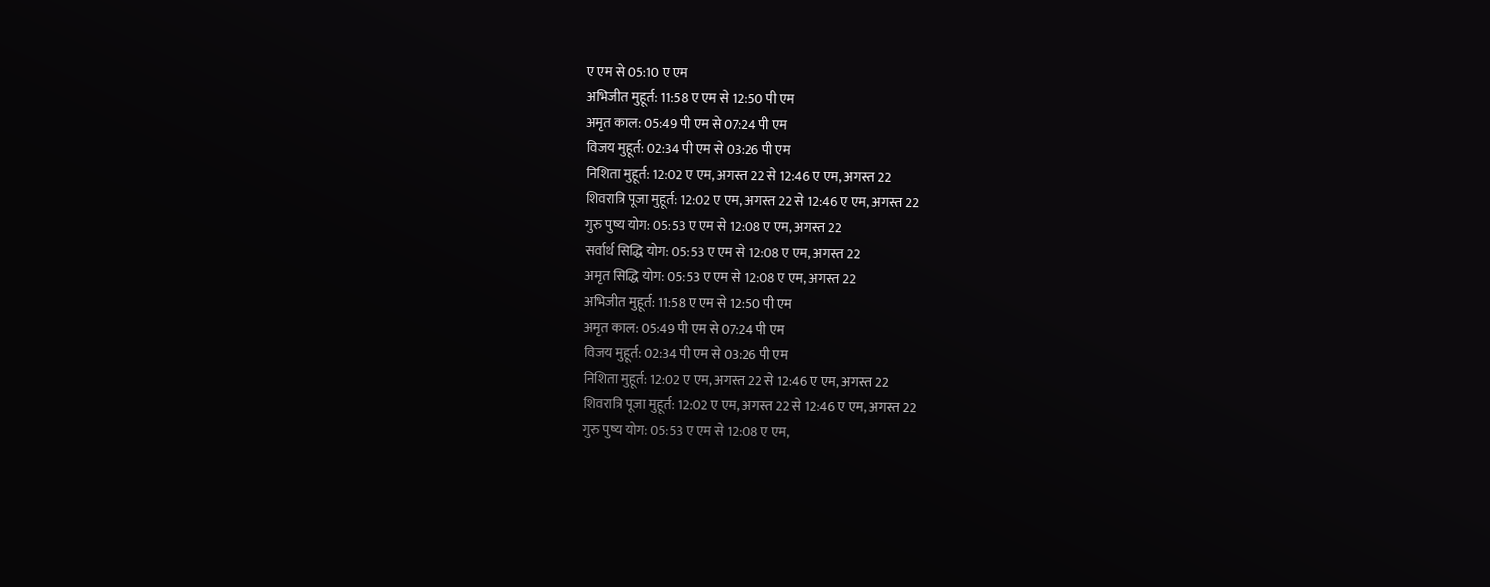ए एम से 05:10 ए एम
अभिजीत मुहूर्त: 11:58 ए एम से 12:50 पी एम
अमृत काल: 05:49 पी एम से 07:24 पी एम
विजय मुहूर्त: 02:34 पी एम से 03:26 पी एम
निशिता मुहूर्त: 12:02 ए एम, अगस्त 22 से 12:46 ए एम, अगस्त 22
शिवरात्रि पूजा मुहूर्त: 12:02 ए एम, अगस्त 22 से 12:46 ए एम, अगस्त 22
गुरु पुष्य योग: 05:53 ए एम से 12:08 ए एम, अगस्त 22
सर्वार्थ सिद्धि योग: 05:53 ए एम से 12:08 ए एम, अगस्त 22
अमृत सिद्धि योग: 05:53 ए एम से 12:08 ए एम, अगस्त 22
अभिजीत मुहूर्त: 11:58 ए एम से 12:50 पी एम
अमृत काल: 05:49 पी एम से 07:24 पी एम
विजय मुहूर्त: 02:34 पी एम से 03:26 पी एम
निशिता मुहूर्त: 12:02 ए एम, अगस्त 22 से 12:46 ए एम, अगस्त 22
शिवरात्रि पूजा मुहूर्त: 12:02 ए एम, अगस्त 22 से 12:46 ए एम, अगस्त 22
गुरु पुष्य योग: 05:53 ए एम से 12:08 ए एम,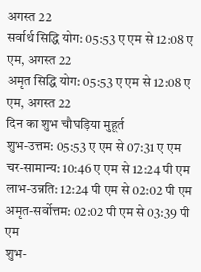अगस्त 22
सर्वार्थ सिद्धि योग: 05:53 ए एम से 12:08 ए एम, अगस्त 22
अमृत सिद्धि योग: 05:53 ए एम से 12:08 ए एम, अगस्त 22
दिन का शुभ चौघड़िया मुहूर्त
शुभ-उत्तम: 05:53 ए एम से 07:31 ए एम
चर-सामान्य: 10:46 ए एम से 12:24 पी एम
लाभ-उन्नति: 12:24 पी एम से 02:02 पी एम
अमृत-सर्वोत्तम: 02:02 पी एम से 03:39 पी एम
शुभ-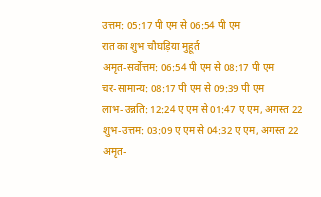उत्तम: 05:17 पी एम से 06:54 पी एम
रात का शुभ चौघड़िया मुहूर्त
अमृत-सर्वोत्तम: 06:54 पी एम से 08:17 पी एम
चर-सामान्य: 08:17 पी एम से 09:39 पी एम
लाभ-उन्नति: 12:24 ए एम से 01:47 ए एम, अगस्त 22
शुभ-उत्तम: 03:09 ए एम से 04:32 ए एम, अगस्त 22
अमृत-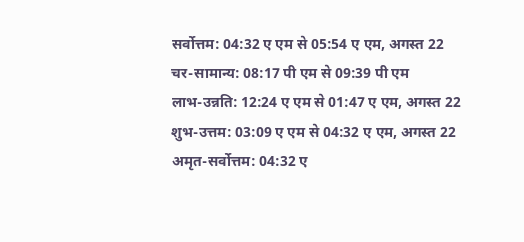सर्वोत्तम: 04:32 ए एम से 05:54 ए एम, अगस्त 22
चर-सामान्य: 08:17 पी एम से 09:39 पी एम
लाभ-उन्नति: 12:24 ए एम से 01:47 ए एम, अगस्त 22
शुभ-उत्तम: 03:09 ए एम से 04:32 ए एम, अगस्त 22
अमृत-सर्वोत्तम: 04:32 ए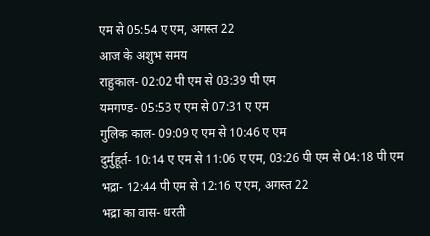एम से 05:54 ए एम, अगस्त 22
आज के अशुभ समय
राहुकाल- 02:02 पी एम से 03:39 पी एम
यमगण्ड- 05:53 ए एम से 07:31 ए एम
गुलिक काल- 09:09 ए एम से 10:46 ए एम
दुर्मुहूर्त- 10:14 ए एम से 11:06 ए एम, 03:26 पी एम से 04:18 पी एम
भद्रा- 12:44 पी एम से 12:16 ए एम, अगस्त 22
भद्रा का वास- धरती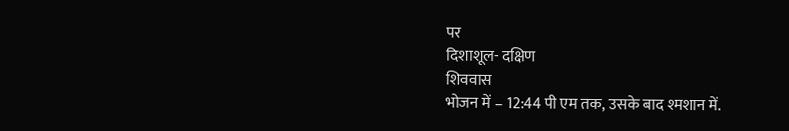पर
दिशाशूल- दक्षिण
शिववास
भोजन में – 12:44 पी एम तक, उसके बाद श्मशान में.